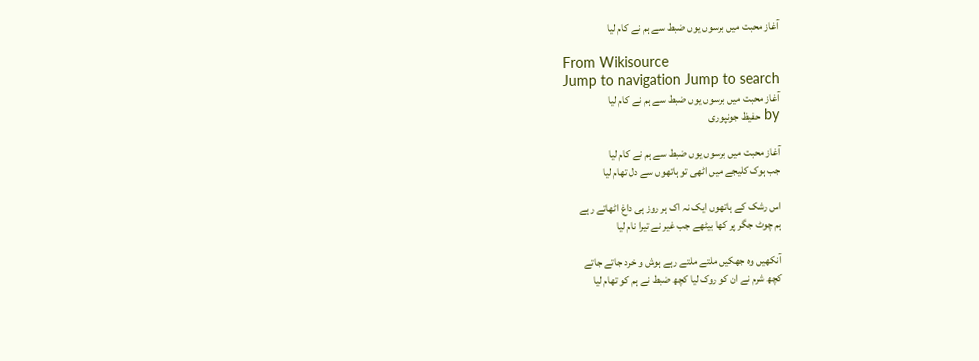آغاز محبت میں برسوں یوں ضبط سے ہم نے کام لیا

From Wikisource
Jump to navigation Jump to search
آغاز محبت میں برسوں یوں ضبط سے ہم نے کام لیا
by حفیظ جونپوری

آغاز محبت میں برسوں یوں ضبط سے ہم نے کام لیا
جب ہوک کلیجے میں اٹھی تو ہاتھوں سے دل تھام لیا

اس رشک کے ہاتھوں ایک نہ اک ہر روز ہی داغ اٹھاتے رہے
ہم چوٹ جگر پر کھا بیٹھے جب غیر نے تیرا نام لیا

آنکھیں وہ جھکیں ملتے ملتے رہے ہوش و خرد جاتے جاتے
کچھ شرم نے ان کو روک لیا کچھ ضبط نے ہم کو تھام لیا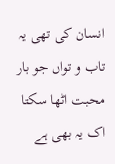انسان کی تھی یہ تاب و تواں جو بار محبت اٹھا سکتا
اک یہ بھی ہے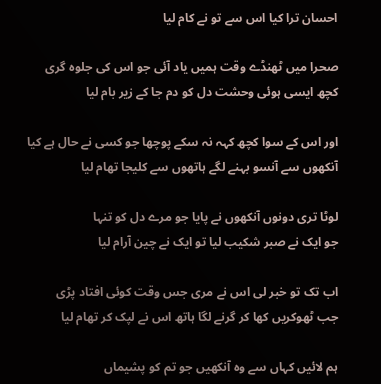احسان ترا کیا اس سے تو نے کام لیا

صحرا میں ٹھنڈے وقت ہمیں یاد آئی جو اس کی جلوہ گری
کچھ ایسی ہوئی وحشت دل کو دم جا کے زیر بام لیا

اور اس کے سوا کچھ کہہ نہ سکے پوچھا جو کسی نے حال ہے کیا
آنکھوں سے آنسو بہنے لگے ہاتھوں سے کلیجا تھام لیا

لوٹا تری دونوں آنکھوں نے پایا جو مرے دل کو تنہا
جو ایک نے صبر شکیب لیا تو ایک نے چین آرام لیا

اب تک تو خبر لی اس نے مری جس وقت کوئی افتاد پڑی
جب ٹھوکریں کھا کر گرنے لگا ہاتھ اس نے لپک کر تھام لیا

ہم لائیں کہاں سے وہ آنکھیں جو تم کو پشیماں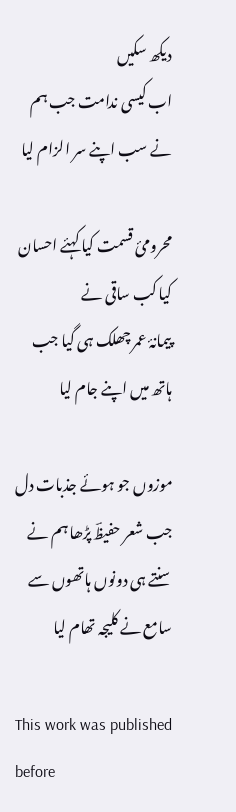دیکھ سکیں
اب کیسی ندامت جب ہم نے سب اپنے سر الزام لیا

محرومیٔ قسمت کیا کہئے احسان کیا کب ساقی نے
پیمانۂ عمر چھلک ہی گیا جب ہاتھ میں اپنے جام لیا

موزوں جو ہوئے جذبات دل جب شعر حفیظؔ پڑھا ہم نے
سنتے ہی دونوں ہاتھوں سے سامع نے کلیجہ تھام لیا

This work was published before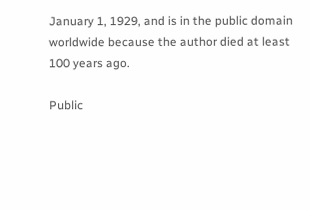January 1, 1929, and is in the public domain worldwide because the author died at least 100 years ago.

Public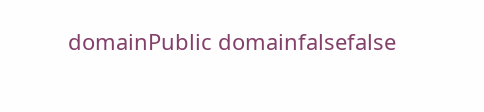domainPublic domainfalsefalse